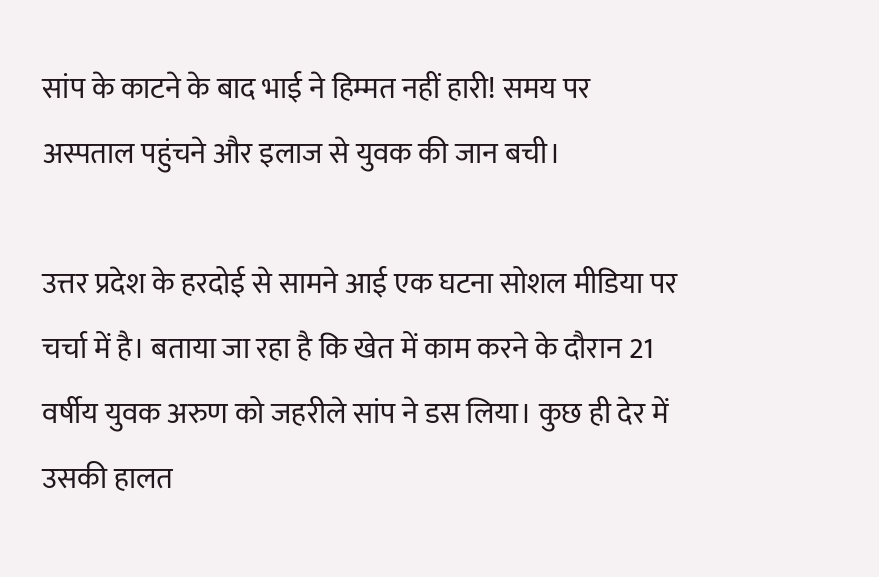सांप के काटने के बाद भाई ने हिम्मत नहीं हारी! समय पर अस्पताल पहुंचने और इलाज से युवक की जान बची।

उत्तर प्रदेश के हरदोई से सामने आई एक घटना सोशल मीडिया पर चर्चा में है। बताया जा रहा है कि खेत में काम करने के दौरान 21 वर्षीय युवक अरुण को जहरीले सांप ने डस लिया। कुछ ही देर में उसकी हालत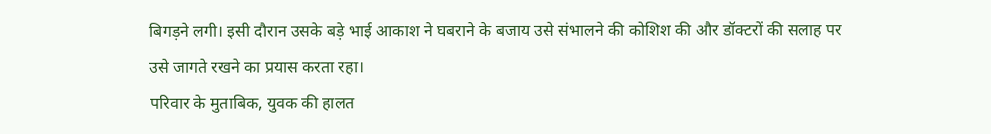बिगड़ने लगी। इसी दौरान उसके बड़े भाई आकाश ने घबराने के बजाय उसे संभालने की कोशिश की और डॉक्टरों की सलाह पर उसे जागते रखने का प्रयास करता रहा।
परिवार के मुताबिक, युवक की हालत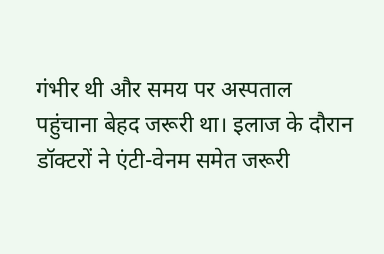गंभीर थी और समय पर अस्पताल पहुंचाना बेहद जरूरी था। इलाज के दौरान डॉक्टरों ने एंटी-वेनम समेत जरूरी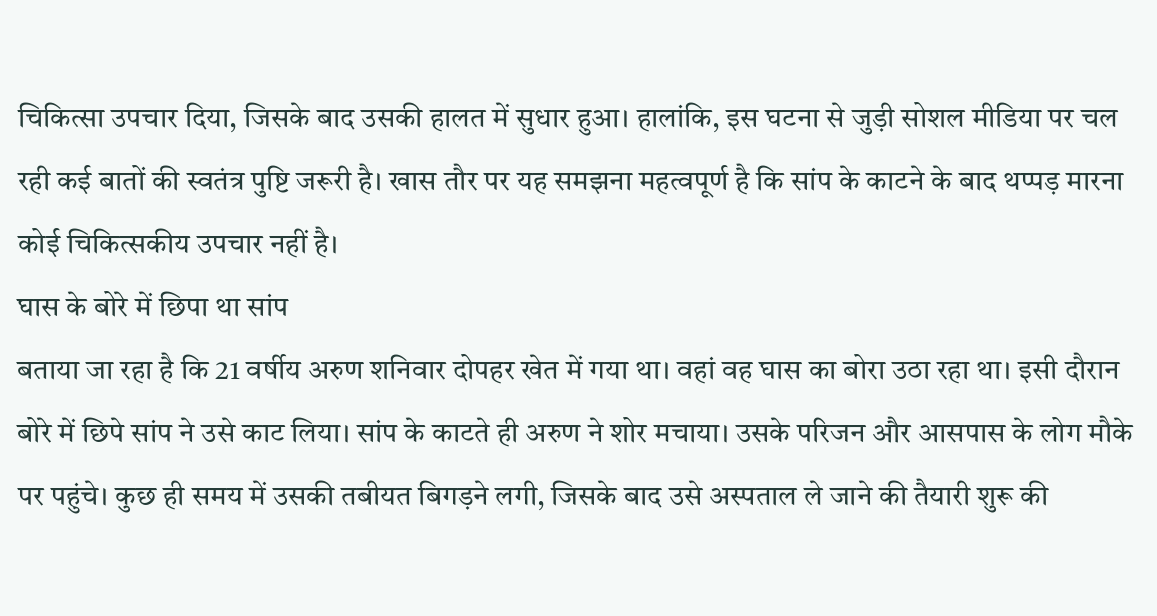चिकित्सा उपचार दिया, जिसके बाद उसकी हालत में सुधार हुआ। हालांकि, इस घटना से जुड़ी सोशल मीडिया पर चल रही कई बातों की स्वतंत्र पुष्टि जरूरी है। खास तौर पर यह समझना महत्वपूर्ण है कि सांप के काटने के बाद थप्पड़ मारना कोई चिकित्सकीय उपचार नहीं है।
घास के बोरे में छिपा था सांप
बताया जा रहा है कि 21 वर्षीय अरुण शनिवार दोपहर खेत में गया था। वहां वह घास का बोरा उठा रहा था। इसी दौरान बोरे में छिपे सांप ने उसे काट लिया। सांप के काटते ही अरुण ने शोर मचाया। उसके परिजन और आसपास के लोग मौके पर पहुंचे। कुछ ही समय में उसकी तबीयत बिगड़ने लगी, जिसके बाद उसे अस्पताल ले जाने की तैयारी शुरू की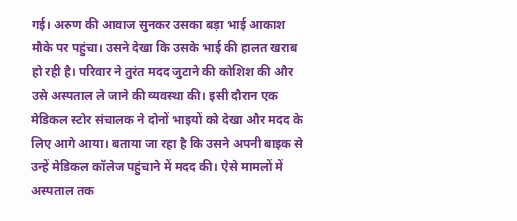गई। अरुण की आवाज सुनकर उसका बड़ा भाई आकाश मौके पर पहुंचा। उसने देखा कि उसके भाई की हालत खराब हो रही है। परिवार ने तुरंत मदद जुटाने की कोशिश की और उसे अस्पताल ले जाने की व्यवस्था की। इसी दौरान एक मेडिकल स्टोर संचालक ने दोनों भाइयों को देखा और मदद के लिए आगे आया। बताया जा रहा है कि उसने अपनी बाइक से उन्हें मेडिकल कॉलेज पहुंचाने में मदद की। ऐसे मामलों में अस्पताल तक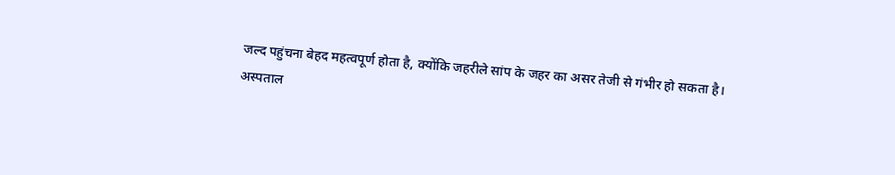जल्द पहुंचना बेहद महत्वपूर्ण होता है, क्योंकि जहरीले सांप के जहर का असर तेजी से गंभीर हो सकता है।
अस्पताल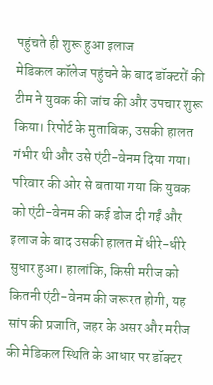पहुंचते ही शुरू हुआ इलाज
मेडिकल कॉलेज पहुंचने के बाद डॉक्टरों की टीम ने युवक की जांच की और उपचार शुरू किया। रिपोर्ट के मुताबिक, उसकी हालत गंभीर थी और उसे एंटी-वेनम दिया गया।
परिवार की ओर से बताया गया कि युवक को एंटी-वेनम की कई डोज दी गईं और इलाज के बाद उसकी हालत में धीरे-धीरे सुधार हुआ। हालांकि, किसी मरीज को कितनी एंटी-वेनम की जरूरत होगी, यह सांप की प्रजाति, जहर के असर और मरीज की मेडिकल स्थिति के आधार पर डॉक्टर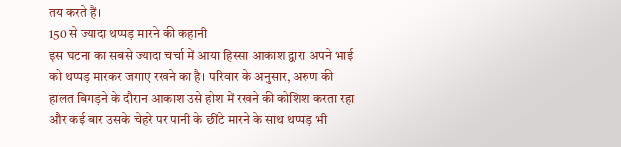तय करते हैं।
150 से ज्यादा थप्पड़ मारने की कहानी
इस घटना का सबसे ज्यादा चर्चा में आया हिस्सा आकाश द्वारा अपने भाई को थप्पड़ मारकर जगाए रखने का है। परिवार के अनुसार, अरुण की हालत बिगड़ने के दौरान आकाश उसे होश में रखने की कोशिश करता रहा और कई बार उसके चेहरे पर पानी के छींटे मारने के साथ थप्पड़ भी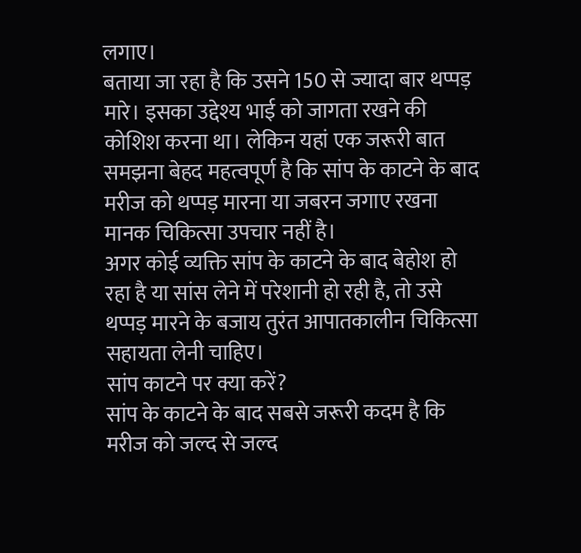लगाए।
बताया जा रहा है कि उसने 150 से ज्यादा बार थप्पड़ मारे। इसका उद्देश्य भाई को जागता रखने की कोशिश करना था। लेकिन यहां एक जरूरी बात समझना बेहद महत्वपूर्ण है कि सांप के काटने के बाद मरीज को थप्पड़ मारना या जबरन जगाए रखना मानक चिकित्सा उपचार नहीं है।
अगर कोई व्यक्ति सांप के काटने के बाद बेहोश हो रहा है या सांस लेने में परेशानी हो रही है, तो उसे थप्पड़ मारने के बजाय तुरंत आपातकालीन चिकित्सा सहायता लेनी चाहिए।
सांप काटने पर क्या करें?
सांप के काटने के बाद सबसे जरूरी कदम है कि मरीज को जल्द से जल्द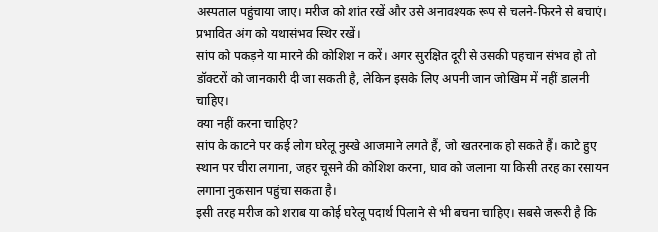अस्पताल पहुंचाया जाए। मरीज को शांत रखें और उसे अनावश्यक रूप से चलने-फिरने से बचाएं। प्रभावित अंग को यथासंभव स्थिर रखें।
सांप को पकड़ने या मारने की कोशिश न करें। अगर सुरक्षित दूरी से उसकी पहचान संभव हो तो डॉक्टरों को जानकारी दी जा सकती है, लेकिन इसके लिए अपनी जान जोखिम में नहीं डालनी चाहिए।
क्या नहीं करना चाहिए?
सांप के काटने पर कई लोग घरेलू नुस्खे आजमाने लगते हैं, जो खतरनाक हो सकते हैं। काटे हुए स्थान पर चीरा लगाना, जहर चूसने की कोशिश करना, घाव को जलाना या किसी तरह का रसायन लगाना नुकसान पहुंचा सकता है।
इसी तरह मरीज को शराब या कोई घरेलू पदार्थ पिलाने से भी बचना चाहिए। सबसे जरूरी है कि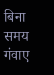बिना समय गंवाए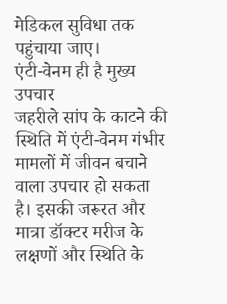मेडिकल सुविधा तक पहुंचाया जाए।
एंटी-वेनम ही है मुख्य उपचार
जहरीले सांप के काटने की स्थिति में एंटी-वेनम गंभीर मामलों में जीवन बचाने वाला उपचार हो सकता है। इसकी जरूरत और मात्रा डॉक्टर मरीज के लक्षणों और स्थिति के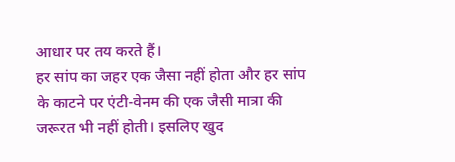आधार पर तय करते हैं।
हर सांप का जहर एक जैसा नहीं होता और हर सांप के काटने पर एंटी-वेनम की एक जैसी मात्रा की जरूरत भी नहीं होती। इसलिए खुद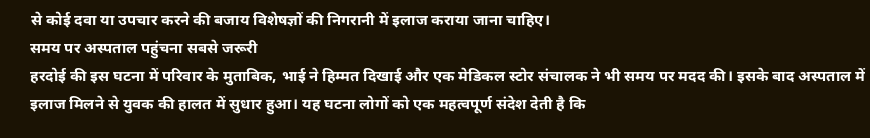से कोई दवा या उपचार करने की बजाय विशेषज्ञों की निगरानी में इलाज कराया जाना चाहिए।
समय पर अस्पताल पहुंचना सबसे जरूरी
हरदोई की इस घटना में परिवार के मुताबिक, भाई ने हिम्मत दिखाई और एक मेडिकल स्टोर संचालक ने भी समय पर मदद की। इसके बाद अस्पताल में इलाज मिलने से युवक की हालत में सुधार हुआ। यह घटना लोगों को एक महत्वपूर्ण संदेश देती है कि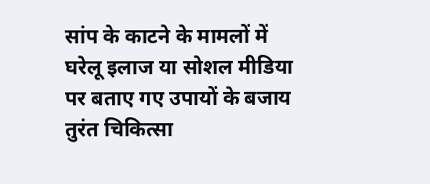सांप के काटने के मामलों में घरेलू इलाज या सोशल मीडिया पर बताए गए उपायों के बजाय तुरंत चिकित्सा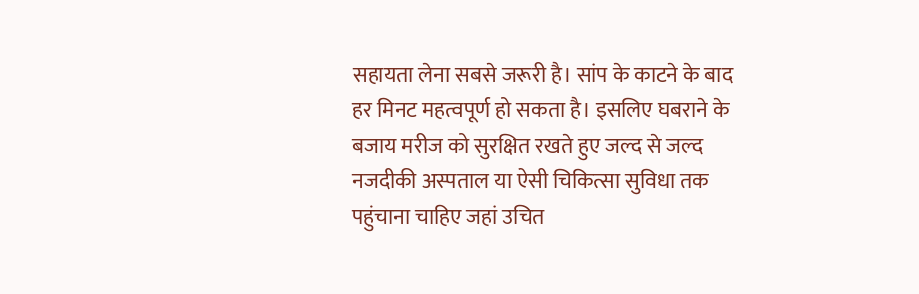सहायता लेना सबसे जरूरी है। सांप के काटने के बाद हर मिनट महत्वपूर्ण हो सकता है। इसलिए घबराने के बजाय मरीज को सुरक्षित रखते हुए जल्द से जल्द नजदीकी अस्पताल या ऐसी चिकित्सा सुविधा तक पहुंचाना चाहिए जहां उचित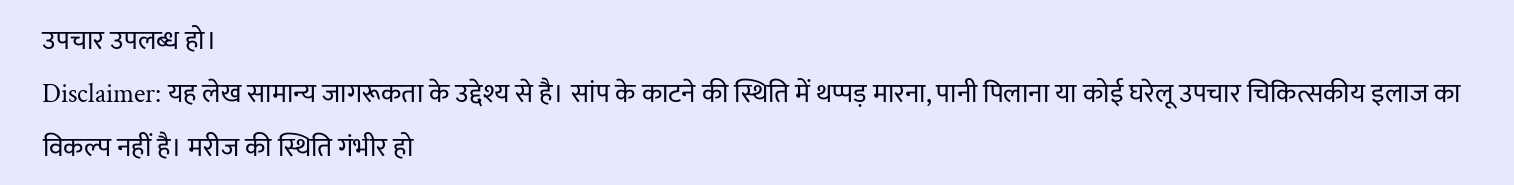उपचार उपलब्ध हो।
Disclaimer: यह लेख सामान्य जागरूकता के उद्देश्य से है। सांप के काटने की स्थिति में थप्पड़ मारना, पानी पिलाना या कोई घरेलू उपचार चिकित्सकीय इलाज का विकल्प नहीं है। मरीज की स्थिति गंभीर हो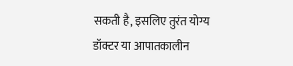सकती है, इसलिए तुरंत योग्य डॉक्टर या आपातकालीन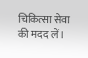चिकित्सा सेवा की मदद लें।